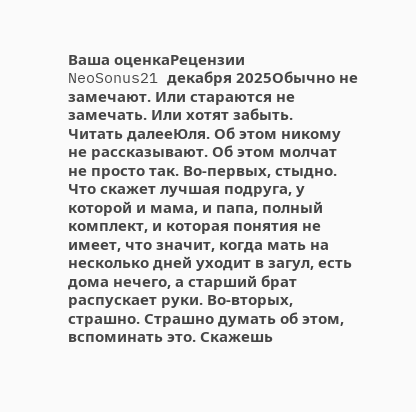Ваша оценкаРецензии
NeoSonus21 декабря 2025Обычно не замечают. Или стараются не замечать. Или хотят забыть.
Читать далееЮля. Об этом никому не рассказывают. Об этом молчат не просто так. Во-первых, стыдно. Что скажет лучшая подруга, у которой и мама, и папа, полный комплект, и которая понятия не имеет, что значит, когда мать на несколько дней уходит в загул, есть дома нечего, а старший брат распускает руки. Во-вторых, страшно. Страшно думать об этом, вспоминать это. Скажешь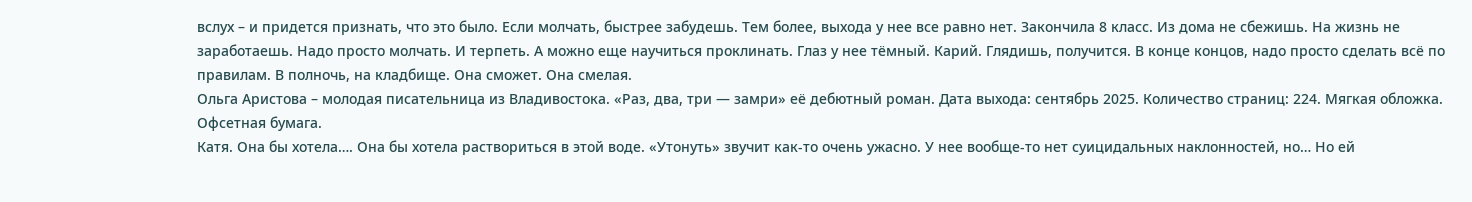вслух – и придется признать, что это было. Если молчать, быстрее забудешь. Тем более, выхода у нее все равно нет. Закончила 8 класс. Из дома не сбежишь. На жизнь не заработаешь. Надо просто молчать. И терпеть. А можно еще научиться проклинать. Глаз у нее тёмный. Карий. Глядишь, получится. В конце концов, надо просто сделать всё по правилам. В полночь, на кладбище. Она сможет. Она смелая.
Ольга Аристова – молодая писательница из Владивостока. «Раз, два, три — замри» её дебютный роман. Дата выхода: сентябрь 2025. Количество страниц: 224. Мягкая обложка. Офсетная бумага.
Катя. Она бы хотела…. Она бы хотела раствориться в этой воде. «Утонуть» звучит как-то очень ужасно. У нее вообще-то нет суицидальных наклонностей, но… Но ей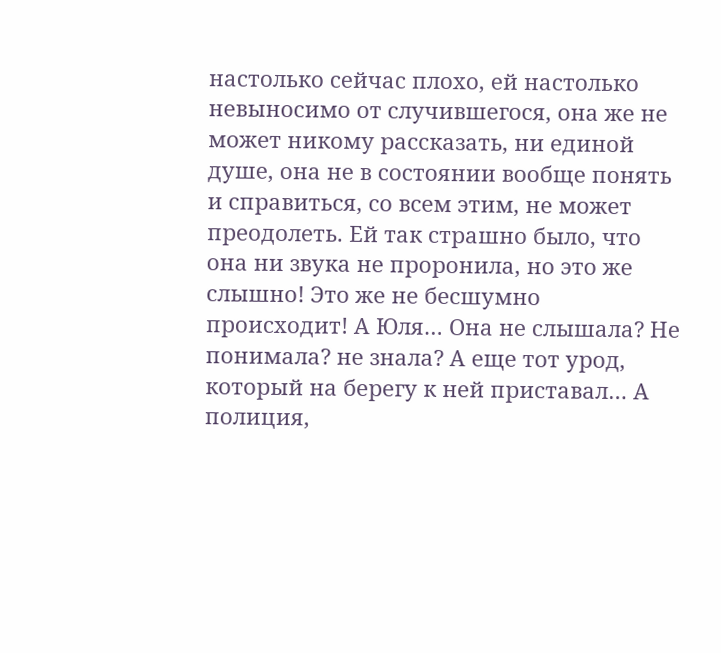настолько сейчас плохо, ей настолько невыносимо от случившегося, она же не может никому рассказать, ни единой душе, она не в состоянии вообще понять и справиться, со всем этим, не может преодолеть. Ей так страшно было, что она ни звука не проронила, но это же слышно! Это же не бесшумно происходит! А Юля… Она не слышала? Не понимала? не знала? А еще тот урод, который на берегу к ней приставал… А полиция,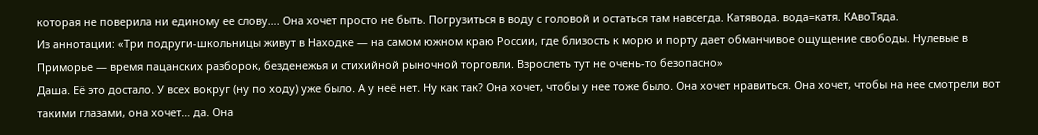которая не поверила ни единому ее слову…. Она хочет просто не быть. Погрузиться в воду с головой и остаться там навсегда. Катявода. вода=катя. КАвоТяда.
Из аннотации: «Три подруги-школьницы живут в Находке — на самом южном краю России, где близость к морю и порту дает обманчивое ощущение свободы. Нулевые в Приморье — время пацанских разборок, безденежья и стихийной рыночной торговли. Взрослеть тут не очень-то безопасно»
Даша. Её это достало. У всех вокруг (ну по ходу) уже было. А у неё нет. Ну как так? Она хочет, чтобы у нее тоже было. Она хочет нравиться. Она хочет, чтобы на нее смотрели вот такими глазами, она хочет… да. Она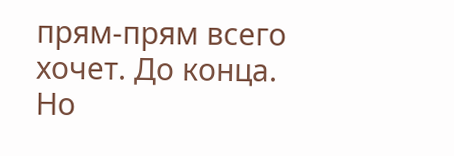прям-прям всего хочет. До конца. Но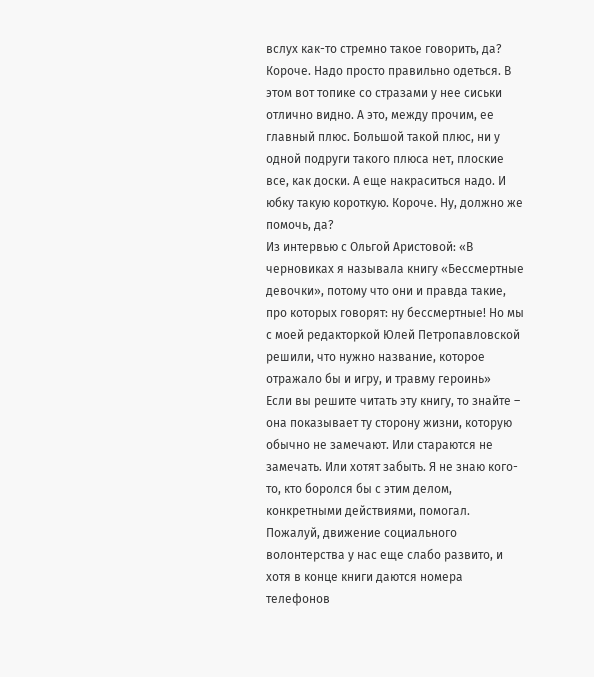вслух как-то стремно такое говорить, да? Короче. Надо просто правильно одеться. В этом вот топике со стразами у нее сиськи отлично видно. А это, между прочим, ее главный плюс. Большой такой плюс, ни у одной подруги такого плюса нет, плоские все, как доски. А еще накраситься надо. И юбку такую короткую. Короче. Ну, должно же помочь, да?
Из интервью с Ольгой Аристовой: «В черновиках я называла книгу «Бессмертные девочки», потому что они и правда такие, про которых говорят: ну бессмертные! Но мы с моей редакторкой Юлей Петропавловской решили, что нужно название, которое отражало бы и игру, и травму героинь»
Если вы решите читать эту книгу, то знайте – она показывает ту сторону жизни, которую обычно не замечают. Или стараются не замечать. Или хотят забыть. Я не знаю кого-то, кто боролся бы с этим делом, конкретными действиями, помогал. Пожалуй, движение социального волонтерства у нас еще слабо развито, и хотя в конце книги даются номера телефонов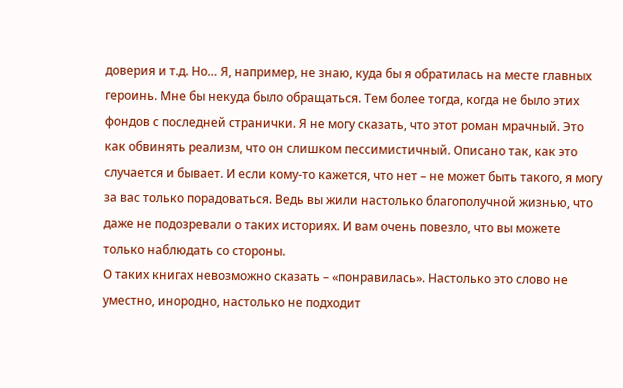доверия и т.д. Но… Я, например, не знаю, куда бы я обратилась на месте главных героинь. Мне бы некуда было обращаться. Тем более тогда, когда не было этих фондов с последней странички. Я не могу сказать, что этот роман мрачный. Это как обвинять реализм, что он слишком пессимистичный. Описано так, как это случается и бывает. И если кому-то кажется, что нет – не может быть такого, я могу за вас только порадоваться. Ведь вы жили настолько благополучной жизнью, что даже не подозревали о таких историях. И вам очень повезло, что вы можете только наблюдать со стороны.
О таких книгах невозможно сказать – «понравилась». Настолько это слово не уместно, инородно, настолько не подходит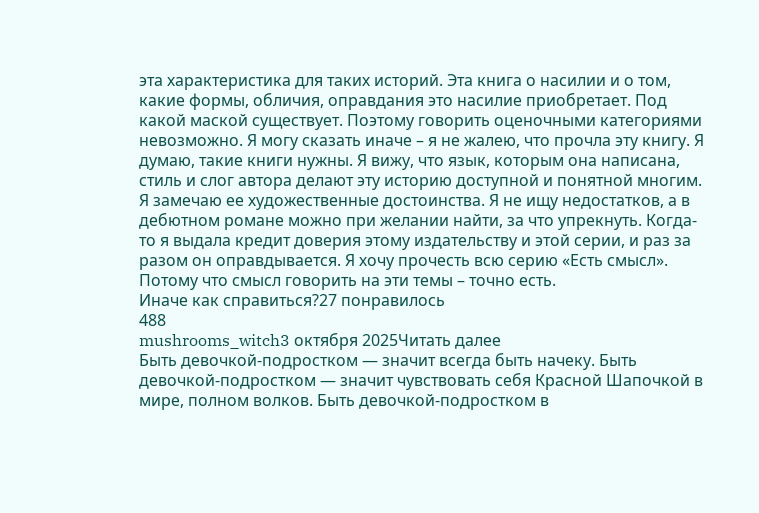эта характеристика для таких историй. Эта книга о насилии и о том, какие формы, обличия, оправдания это насилие приобретает. Под какой маской существует. Поэтому говорить оценочными категориями невозможно. Я могу сказать иначе – я не жалею, что прочла эту книгу. Я думаю, такие книги нужны. Я вижу, что язык, которым она написана, стиль и слог автора делают эту историю доступной и понятной многим. Я замечаю ее художественные достоинства. Я не ищу недостатков, а в дебютном романе можно при желании найти, за что упрекнуть. Когда-то я выдала кредит доверия этому издательству и этой серии, и раз за разом он оправдывается. Я хочу прочесть всю серию «Есть смысл».
Потому что смысл говорить на эти темы – точно есть.
Иначе как справиться?27 понравилось
488
mushrooms_witch3 октября 2025Читать далее
Быть девочкой-подростком — значит всегда быть начеку. Быть девочкой-подростком — значит чувствовать себя Красной Шапочкой в мире, полном волков. Быть девочкой-подростком в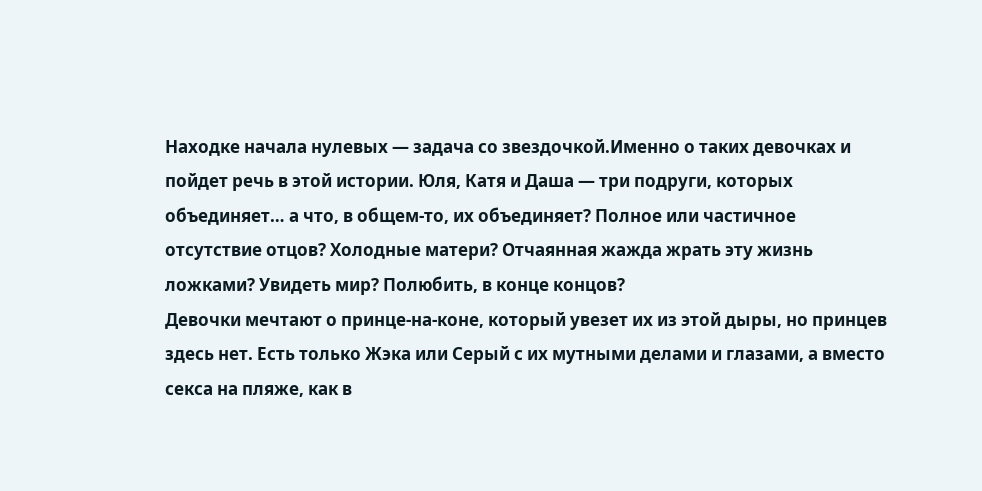Находке начала нулевых — задача со звездочкой.Именно о таких девочках и пойдет речь в этой истории. Юля, Катя и Даша — три подруги, которых объединяет… а что, в общем-то, их объединяет? Полное или частичное отсутствие отцов? Холодные матери? Отчаянная жажда жрать эту жизнь ложками? Увидеть мир? Полюбить, в конце концов?
Девочки мечтают о принце-на-коне, который увезет их из этой дыры, но принцев здесь нет. Есть только Жэка или Серый с их мутными делами и глазами, а вместо секса на пляже, как в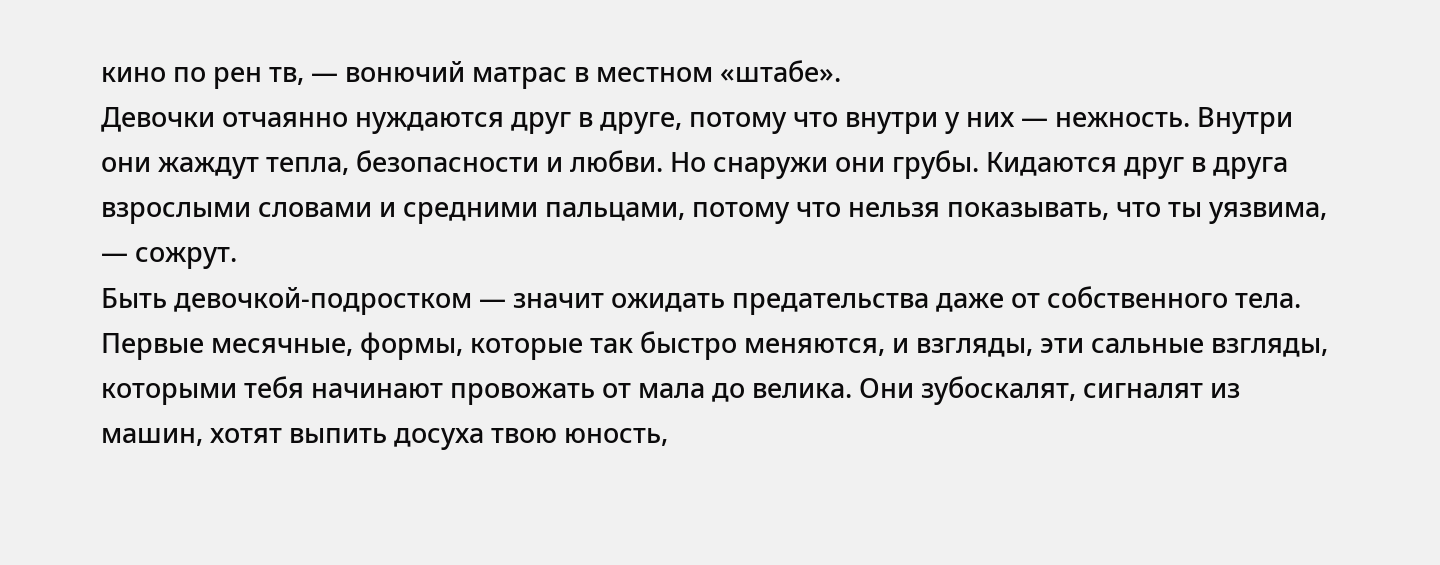кино по рен тв, — вонючий матрас в местном «штабе».
Девочки отчаянно нуждаются друг в друге, потому что внутри у них — нежность. Внутри они жаждут тепла, безопасности и любви. Но снаружи они грубы. Кидаются друг в друга взрослыми словами и средними пальцами, потому что нельзя показывать, что ты уязвима, — сожрут.
Быть девочкой-подростком — значит ожидать предательства даже от собственного тела. Первые месячные, формы, которые так быстро меняются, и взгляды, эти сальные взгляды, которыми тебя начинают провожать от мала до велика. Они зубоскалят, сигналят из машин, хотят выпить досуха твою юность,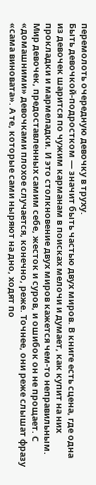перемолоть очередную девочку в труху.
Быть девочкой-подростком — значит быть частью двух миров. В книге есть сцена, где одна из девочек шарится по чужим карманам в поисках мелочи и думает, как купит на них прокладки и мармеладки. И это столкновение двух миров кажется чем-то неправильным.
Мир девочек, предоставленных самим себе, жесток и суров, и ошибок он не прощает. С «домашними» девочками плохое случается, конечно, реже. Точнее, они реже слышат фразу «сама виновата». А те, которые сами ныряют на дно, ходят по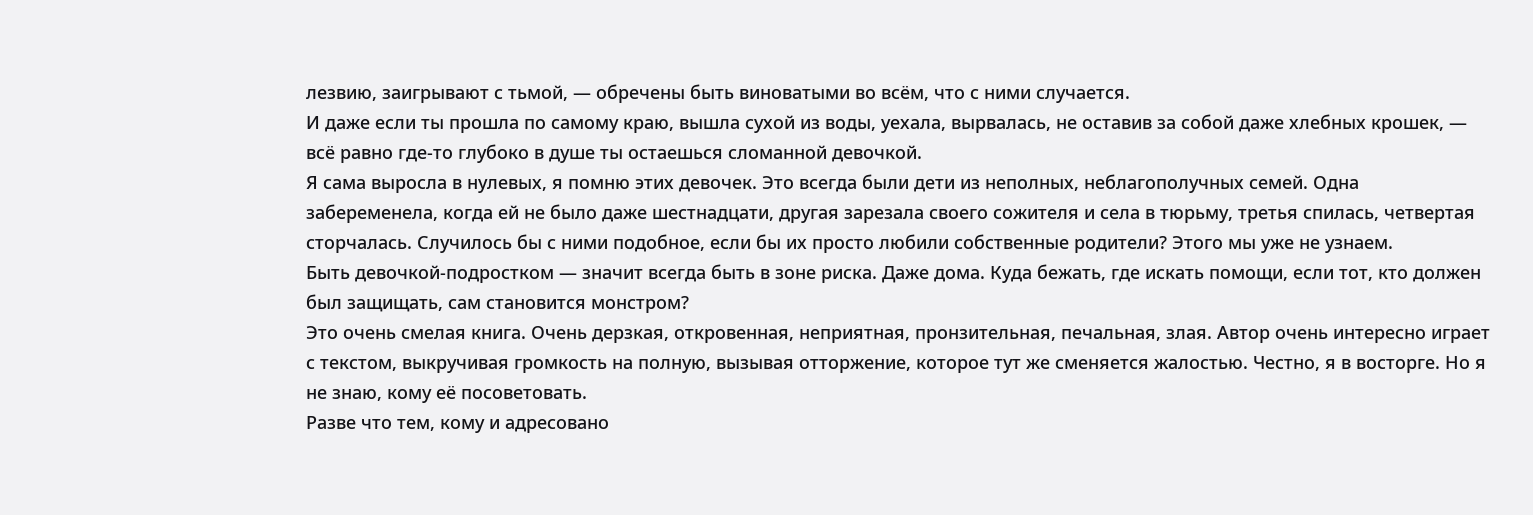лезвию, заигрывают с тьмой, — обречены быть виноватыми во всём, что с ними случается.
И даже если ты прошла по самому краю, вышла сухой из воды, уехала, вырвалась, не оставив за собой даже хлебных крошек, — всё равно где-то глубоко в душе ты остаешься сломанной девочкой.
Я сама выросла в нулевых, я помню этих девочек. Это всегда были дети из неполных, неблагополучных семей. Одна забеременела, когда ей не было даже шестнадцати, другая зарезала своего сожителя и села в тюрьму, третья спилась, четвертая сторчалась. Случилось бы с ними подобное, если бы их просто любили собственные родители? Этого мы уже не узнаем.
Быть девочкой-подростком — значит всегда быть в зоне риска. Даже дома. Куда бежать, где искать помощи, если тот, кто должен был защищать, сам становится монстром?
Это очень смелая книга. Очень дерзкая, откровенная, неприятная, пронзительная, печальная, злая. Автор очень интересно играет с текстом, выкручивая громкость на полную, вызывая отторжение, которое тут же сменяется жалостью. Честно, я в восторге. Но я не знаю, кому её посоветовать.
Разве что тем, кому и адресовано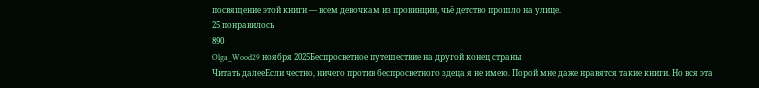посвящение этой книги — всем девочкам из провинции, чьё детство прошло на улице.
25 понравилось
890
Olga_Wood29 ноября 2025Беспросветное путешествие на другой конец страны
Читать далееЕсли честно, ничего против беспросветного здеца я не имею. Порой мне даже нравятся такие книги. Но вся эта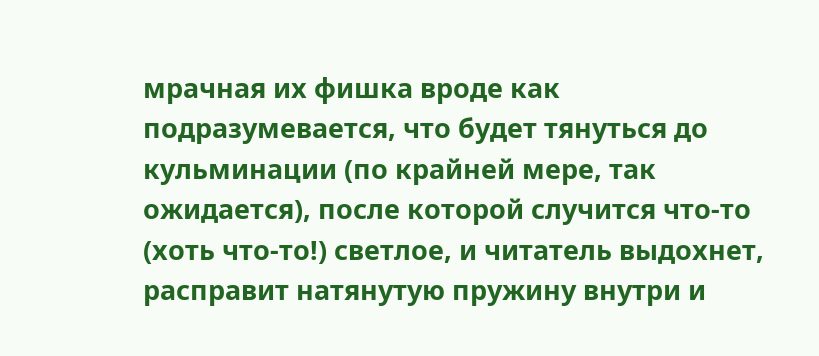мрачная их фишка вроде как подразумевается, что будет тянуться до кульминации (по крайней мере, так ожидается), после которой случится что-то (хоть что-то!) светлое, и читатель выдохнет, расправит натянутую пружину внутри и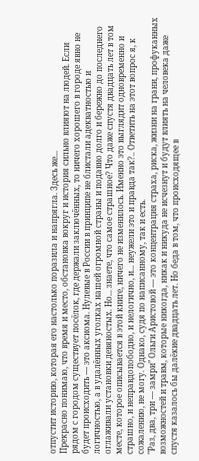отпустит историю, которая его настолько поразила и напрягла. Здесь же...
Прекрасно понимаю, что время и место, обстановка вокруг и история сильно влияют на людей. Если рядом с городом существует посёлок, где держали заключённых, то ничего хорошего в городе явно не будет происходить — это аксиома. Нулевые в России в принципе не блистали адекватностью и логичностью, а в удалённых уголках нашей огромной страны и подавно долго и бережно до последнего оглаживали установки девяностых. Но... знаете, что самое страшное? Что даже спустя двадцать лет в том месте, которое описывается в этой книге, ничего не изменилось. Именно это выглядит одновременно и страшно, и неправдопободно, и нелогично, и... неужели это и правда так?.. Ответить на этот вопрос я, к сожалению, не могу. Однако, судя по написанному, так и есть.
"Раз, два, три — замри" Ольги Аристовой — это концентрация страха, риска, жизни на грани, профуканных возможностей и травм, которые никогда, никак и никуда не исчезнут и будут влиять на человека даже спустя казалось бы далёкие двадцать лет. Но беда в том, что происходящее в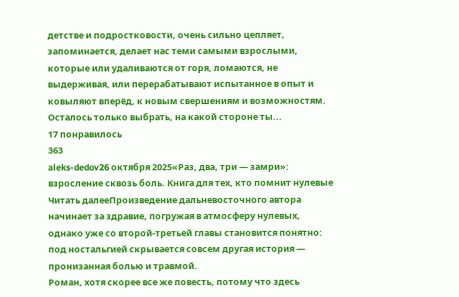детстве и подростковости, очень сильно цепляет, запоминается, делает нас теми самыми взрослыми, которые или удаливаются от горя, ломаются, не выдерживая, или перерабатывают испытанное в опыт и ковыляют вперёд, к новым свершениям и возможностям. Осталось только выбрать, на какой стороне ты...
17 понравилось
363
aleks-dedov26 октября 2025«Раз, два, три — замри»: взросление сквозь боль. Книга для тех, кто помнит нулевые
Читать далееПроизведение дальневосточного автора начинает за здравие, погружая в атмосферу нулевых, однако уже со второй-третьей главы становится понятно: под ностальгией скрывается совсем другая история — пронизанная болью и травмой.
Роман, хотя скорее все же повесть, потому что здесь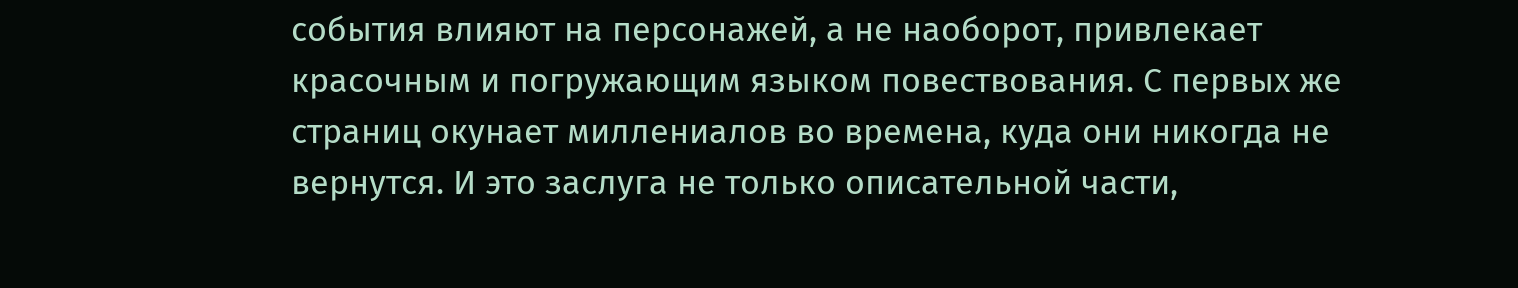события влияют на персонажей, а не наоборот, привлекает красочным и погружающим языком повествования. С первых же страниц окунает миллениалов во времена, куда они никогда не вернутся. И это заслуга не только описательной части,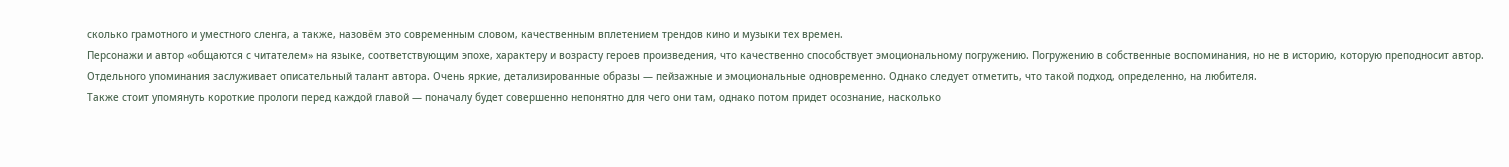сколько грамотного и уместного сленга, а также, назовём это современным словом, качественным вплетением трендов кино и музыки тех времен.
Персонажи и автор «общаются с читателем» на языке, соответствующим эпохе, характеру и возрасту героев произведения, что качественно способствует эмоциональному погружению. Погружению в собственные воспоминания, но не в историю, которую преподносит автор.
Отдельного упоминания заслуживает описательный талант автора. Очень яркие, детализированные образы — пейзажные и эмоциональные одновременно. Однако следует отметить, что такой подход, определенно, на любителя.
Также стоит упомянуть короткие прологи перед каждой главой — поначалу будет совершенно непонятно для чего они там, однако потом придет осознание, насколько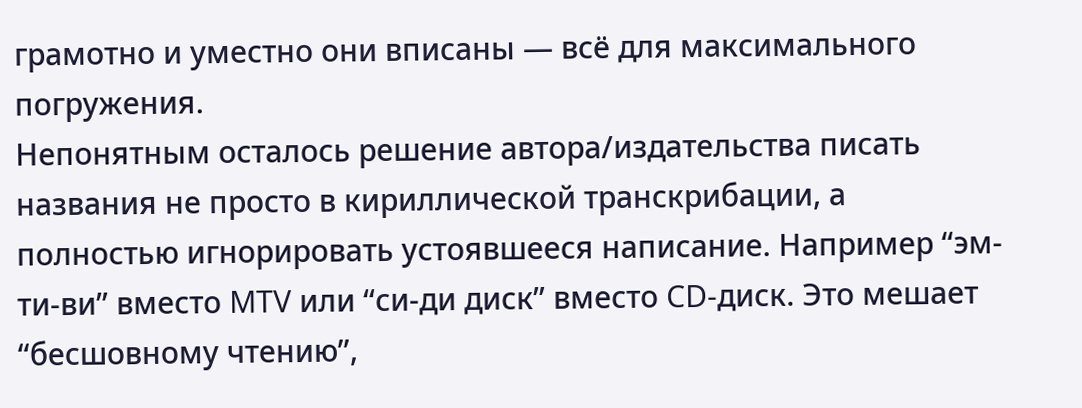грамотно и уместно они вписаны — всё для максимального погружения.
Непонятным осталось решение автора/издательства писать названия не просто в кириллической транскрибации, а полностью игнорировать устоявшееся написание. Например “эм-ти-ви” вместо MTV или “си-ди диск” вместо CD-диск. Это мешает “бесшовному чтению”,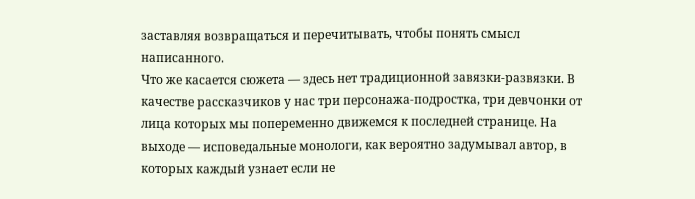заставляя возвращаться и перечитывать, чтобы понять смысл написанного.
Что же касается сюжета — здесь нет традиционной завязки-развязки. В качестве рассказчиков у нас три персонажа-подростка, три девчонки от лица которых мы попеременно движемся к последней странице. На выходе — исповедальные монологи, как вероятно задумывал автор, в которых каждый узнает если не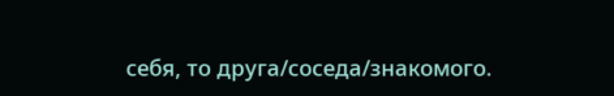себя, то друга/соседа/знакомого.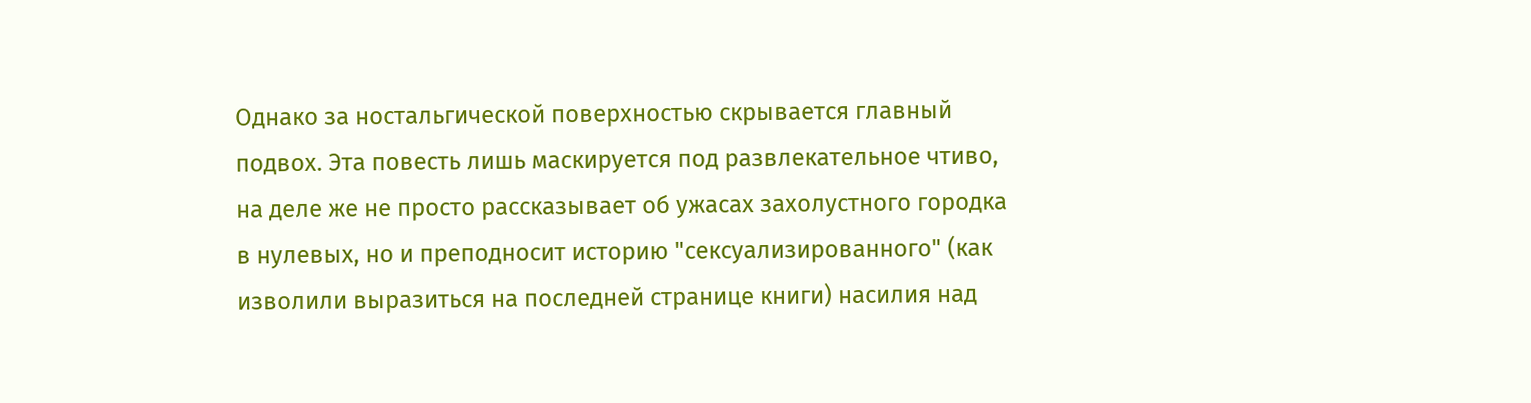Однако за ностальгической поверхностью скрывается главный подвох. Эта повесть лишь маскируется под развлекательное чтиво, на деле же не просто рассказывает об ужасах захолустного городка в нулевых, но и преподносит историю "сексуализированного" (как изволили выразиться на последней странице книги) насилия над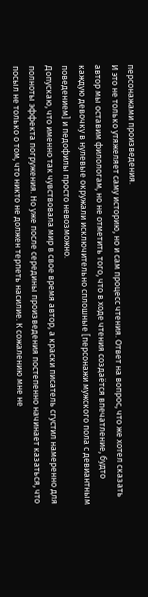персонажами произведения.
И это не только утяжеляет саму историю, но и сам процесс чтения. Ответ на вопрос, что же хотел сказать автор мы оставим филологам, но не отметить того, что в ходе чтения создаётся впечатление, будто каждую девочку в нулевые окружали исключительно сплошные [персонажи мужского пола с девиантным поведением] и педофилы просто невозможно.
Допускаю, что именно так чувствовала мир в свое время автор, а краски писатель сгустил намеренно для полноты эффекта погружения. Но уже после середины произведения постепенно начинает казаться, что посыл не только о том, что никто не должен терпеть насилие. К сожалению мне не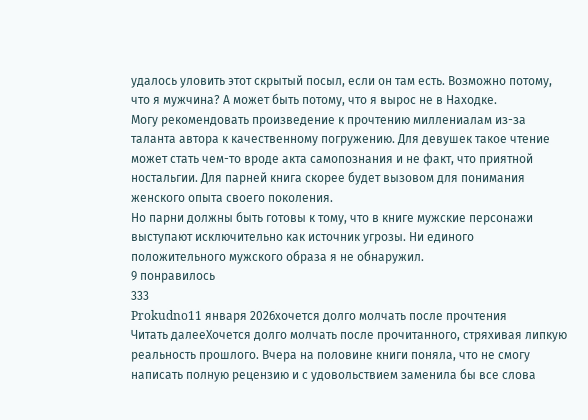удалось уловить этот скрытый посыл, если он там есть. Возможно потому, что я мужчина? А может быть потому, что я вырос не в Находке.
Могу рекомендовать произведение к прочтению миллениалам из-за таланта автора к качественному погружению. Для девушек такое чтение может стать чем-то вроде акта самопознания и не факт, что приятной ностальгии. Для парней книга скорее будет вызовом для понимания женского опыта своего поколения.
Но парни должны быть готовы к тому, что в книге мужские персонажи выступают исключительно как источник угрозы. Ни единого положительного мужского образа я не обнаружил.
9 понравилось
333
Prokudno11 января 2026хочется долго молчать после прочтения
Читать далееХочется долго молчать после прочитанного, стряхивая липкую реальность прошлого. Вчера на половине книги поняла, что не смогу написать полную рецензию и с удовольствием заменила бы все слова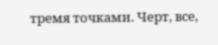тремя точками. Черт, все,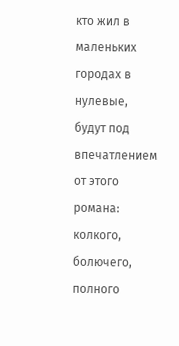кто жил в маленьких городах в нулевые, будут под впечатлением от этого романа: колкого, болючего, полного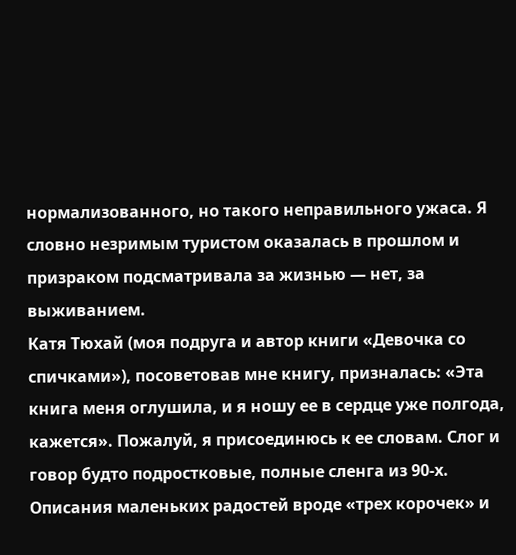нормализованного, но такого неправильного ужаса. Я словно незримым туристом оказалась в прошлом и призраком подсматривала за жизнью — нет, за выживанием.
Катя Тюхай (моя подруга и автор книги «Девочка со спичками»), посоветовав мне книгу, призналась: «Эта книга меня оглушила, и я ношу ее в сердце уже полгода, кажется». Пожалуй, я присоединюсь к ее словам. Слог и говор будто подростковые, полные сленга из 90-х. Описания маленьких радостей вроде «трех корочек» и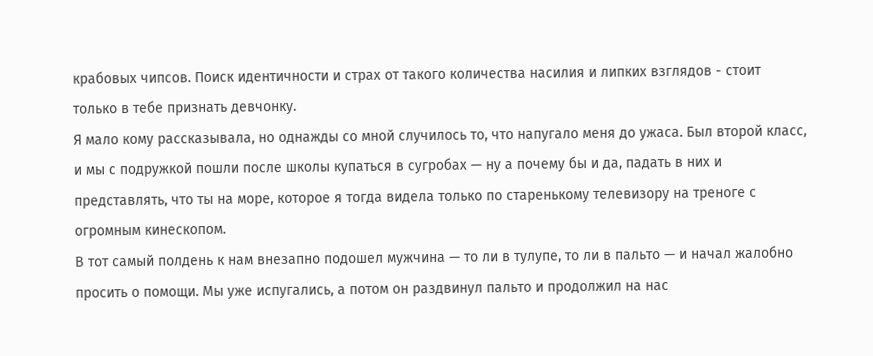крабовых чипсов. Поиск идентичности и страх от такого количества насилия и липких взглядов - стоит только в тебе признать девчонку.
Я мало кому рассказывала, но однажды со мной случилось то, что напугало меня до ужаса. Был второй класс, и мы с подружкой пошли после школы купаться в сугробах — ну а почему бы и да, падать в них и представлять, что ты на море, которое я тогда видела только по старенькому телевизору на треноге с огромным кинескопом.
В тот самый полдень к нам внезапно подошел мужчина — то ли в тулупе, то ли в пальто — и начал жалобно просить о помощи. Мы уже испугались, а потом он раздвинул пальто и продолжил на нас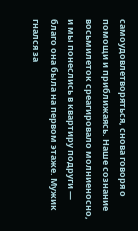самоудовлетворяться, снова говоря о помощи и приближаясь. Наше сознание восьмилеток среагировало молниеносно, и мы понеслись в квартиру подруги — благо она была на первом этаже. Мужик гнался за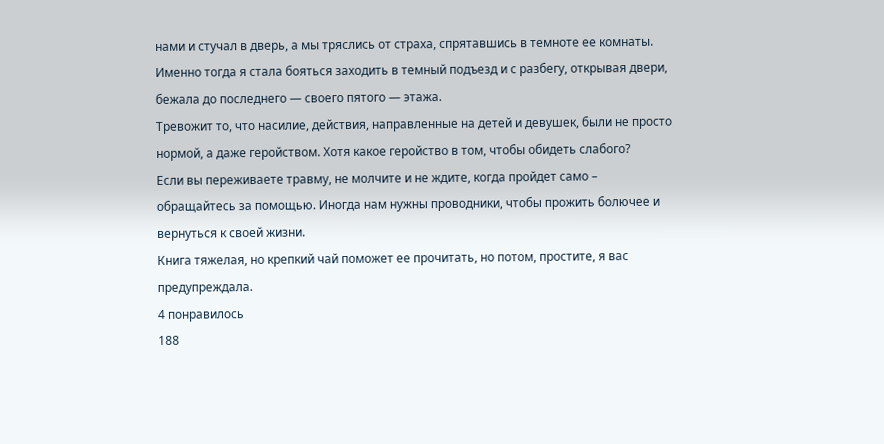нами и стучал в дверь, а мы тряслись от страха, спрятавшись в темноте ее комнаты. Именно тогда я стала бояться заходить в темный подъезд и с разбегу, открывая двери, бежала до последнего — своего пятого — этажа.
Тревожит то, что насилие, действия, направленные на детей и девушек, были не просто нормой, а даже геройством. Хотя какое геройство в том, чтобы обидеть слабого?
Если вы переживаете травму, не молчите и не ждите, когда пройдет само – обращайтесь за помощью. Иногда нам нужны проводники, чтобы прожить болючее и вернуться к своей жизни.
Книга тяжелая, но крепкий чай поможет ее прочитать, но потом, простите, я вас предупреждала.
4 понравилось
188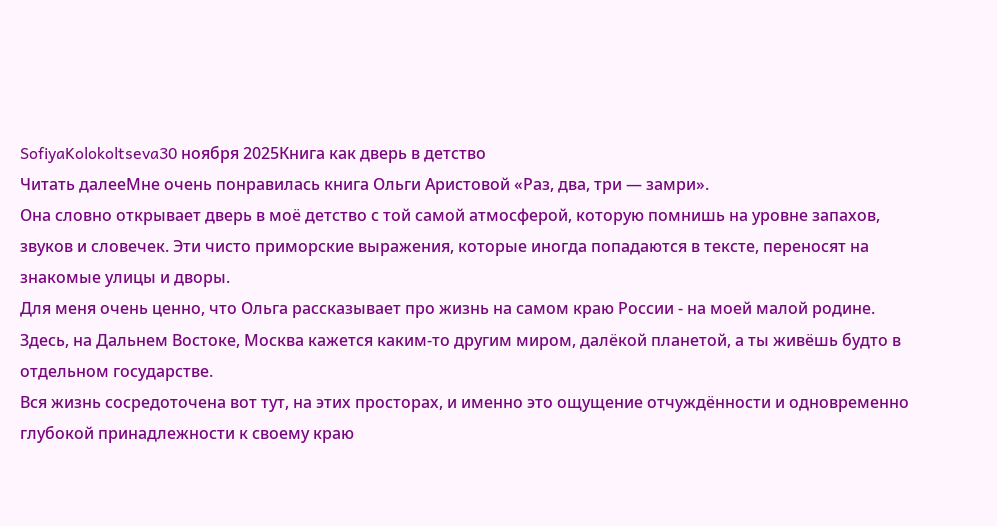SofiyaKolokoltseva30 ноября 2025Книга как дверь в детство
Читать далееМне очень понравилась книга Ольги Аристовой «Раз, два, три — замри».
Она словно открывает дверь в моё детство с той самой атмосферой, которую помнишь на уровне запахов, звуков и словечек. Эти чисто приморские выражения, которые иногда попадаются в тексте, переносят на знакомые улицы и дворы.
Для меня очень ценно, что Ольга рассказывает про жизнь на самом краю России - на моей малой родине.
Здесь, на Дальнем Востоке, Москва кажется каким-то другим миром, далёкой планетой, а ты живёшь будто в отдельном государстве.
Вся жизнь сосредоточена вот тут, на этих просторах, и именно это ощущение отчуждённости и одновременно глубокой принадлежности к своему краю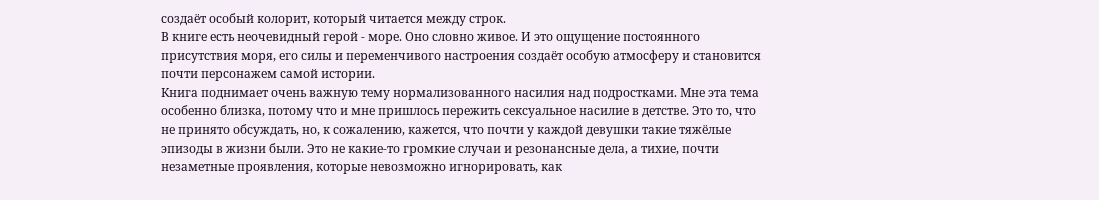создаёт особый колорит, который читается между строк.
В книге есть неочевидный герой - море. Оно словно живое. И это ощущение постоянного присутствия моря, его силы и переменчивого настроения создаёт особую атмосферу и становится почти персонажем самой истории.
Книга поднимает очень важную тему нормализованного насилия над подростками. Мне эта тема особенно близка, потому что и мне пришлось пережить сексуальное насилие в детстве. Это то, что не принято обсуждать, но, к сожалению, кажется, что почти у каждой девушки такие тяжёлые эпизоды в жизни были. Это не какие-то громкие случаи и резонансные дела, а тихие, почти незаметные проявления, которые невозможно игнорировать, как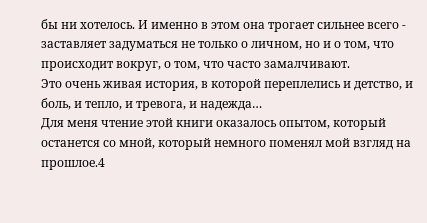бы ни хотелось. И именно в этом она трогает сильнее всего - заставляет задуматься не только о личном, но и о том, что происходит вокруг, о том, что часто замалчивают.
Это очень живая история, в которой переплелись и детство, и боль, и тепло, и тревога, и надежда…
Для меня чтение этой книги оказалось опытом, который останется со мной, который немного поменял мой взгляд на прошлое.4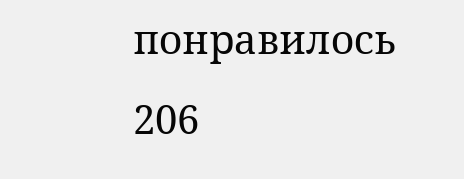понравилось
206